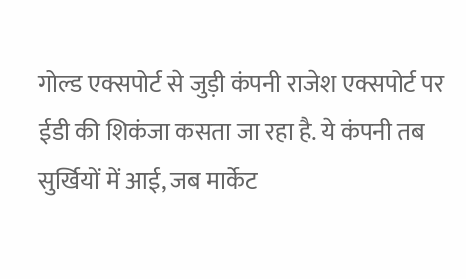गोल्ड एक्सपोर्ट से जुड़ी कंपनी राजेश एक्सपोर्ट पर ईडी की शिकंजा कसता जा रहा है. ये कंपनी तब सुर्खियों में आई, जब मार्केट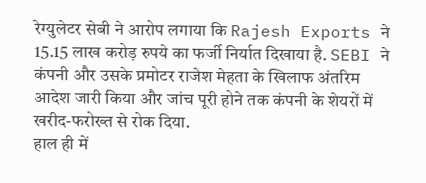रेग्युलेटर सेबी ने आरोप लगाया कि Rajesh Exports ने 15.15 लाख करोड़ रुपये का फर्जी निर्यात दिखाया है. SEBI ने कंपनी और उसके प्रमोटर राजेश मेहता के खिलाफ अंतरिम आदेश जारी किया और जांच पूरी होने तक कंपनी के शेयरों में खरीद-फरोख्त से रोक दिया.
हाल ही में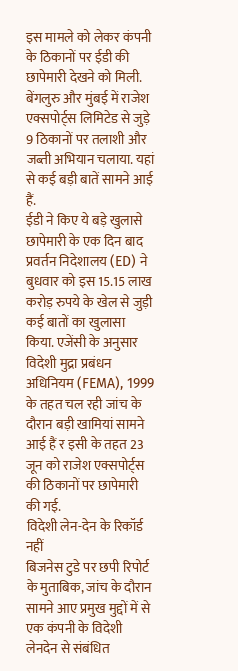इस मामले को लेकर कंपनी के ठिकानों पर ईडी की छापेमारी देखने को मिली. बेंगलुरु और मुंबई में राजेश एक्सपोर्ट्स लिमिटेड से जुड़े 9 ठिकानों पर तलाशी और जब्ती अभियान चलाया. यहां से कई बड़ी बातें सामने आई हैं.
ईडी ने किए ये बड़े खुलासे
छापेमारी के एक दिन बाद प्रवर्तन निदेशालय (ED) ने बुधवार को इस 15.15 लाख करोड़ रुपये के खेल से जुड़ी कई बातों का खुलासा किया. एजेंसी के अनुसार विदेशी मुद्रा प्रबंधन अधिनियम (FEMA), 1999 के तहत चल रही जांच के दौरान बड़ी खामियां सामने आई हैं र इसी के तहत 23 जून को राजेश एक्सपोर्ट्स की ठिकानों पर छापेमारी की गई.
विदेशी लेन-देन के रिकॉर्ड नहीं
बिजनेस टुडे पर छपी रिपोर्ट के मुताबिक, जांच के दौरान सामने आए प्रमुख मुद्दों में से एक कंपनी के विदेशी लेनदेन से संबंधित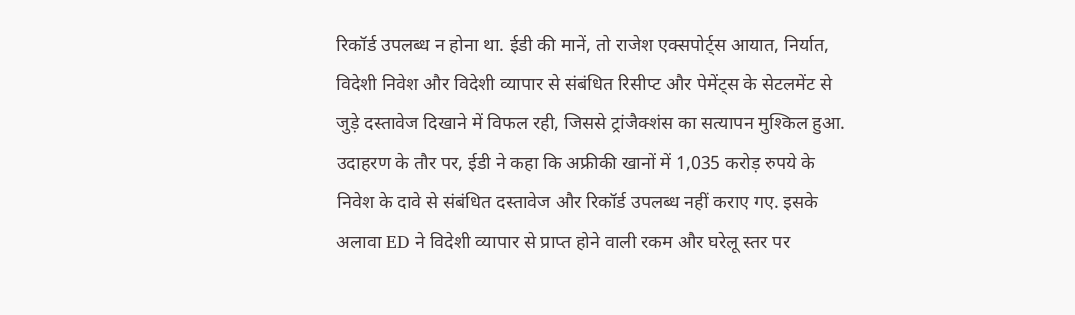रिकॉर्ड उपलब्ध न होना था. ईडी की मानें, तो राजेश एक्सपोर्ट्स आयात, निर्यात, विदेशी निवेश और विदेशी व्यापार से संबंधित रिसीप्ट और पेमेंट्स के सेटलमेंट से जुड़े दस्तावेज दिखाने में विफल रही, जिससे ट्रांजैक्शंस का सत्यापन मुश्किल हुआ.
उदाहरण के तौर पर, ईडी ने कहा कि अफ्रीकी खानों में 1,035 करोड़ रुपये के निवेश के दावे से संबंधित दस्तावेज और रिकॉर्ड उपलब्ध नहीं कराए गए. इसके अलावा ED ने विदेशी व्यापार से प्राप्त होने वाली रकम और घरेलू स्तर पर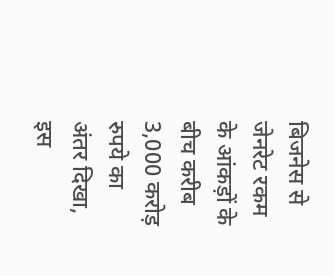बिजनेस से जेनरेट रकम के आंकड़ों के बीच करीब 3,000 करोड़ रुपये का अंतर दिखा, इस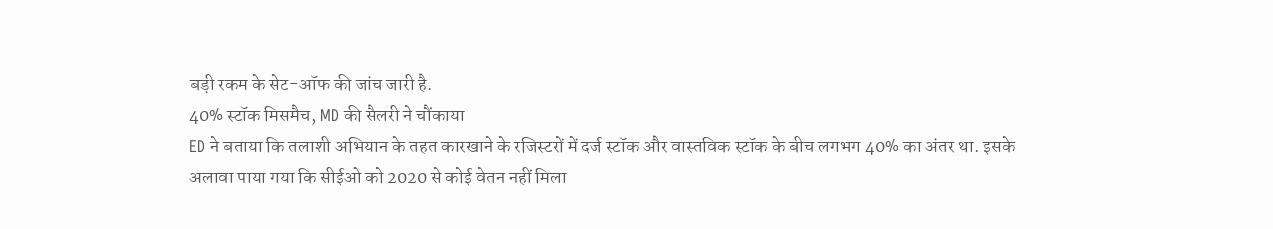बड़ी रकम के सेट-ऑफ की जांच जारी है.
40% स्टॉक मिसमैच, MD की सैलरी ने चौंकाया
ED ने बताया कि तलाशी अभियान के तहत कारखाने के रजिस्टरों में दर्ज स्टॉक और वास्तविक स्टॉक के बीच लगभग 40% का अंतर था. इसके अलावा पाया गया कि सीईओ को 2020 से कोई वेतन नहीं मिला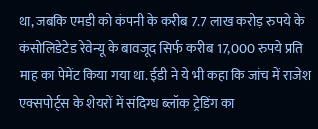था, जबकि एमडी को कंपनी के करीब 7.7 लाख करोड़ रुपये के कंसोलिडेटेड रेवेन्यू के बावजूद सिर्फ करीब 17,000 रुपये प्रति माह का पेमेंट किया गया था. ईडी ने ये भी कहा कि जांच में राजेश एक्सपोर्ट्स के शेयरों में संदिग्ध ब्लॉक ट्रेडिंग का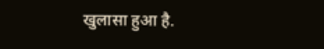खुलासा हुआ है.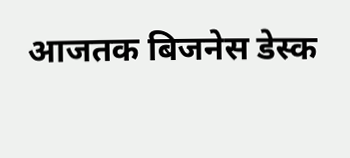आजतक बिजनेस डेस्क